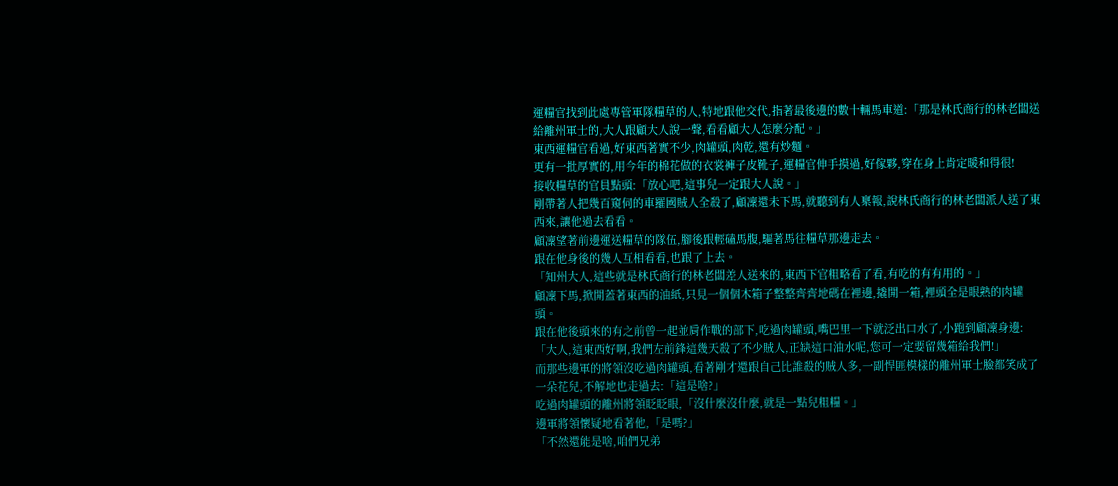運糧官找到此處專管軍隊糧草的人,特地跟他交代,指著最後邊的數十輛馬車道:「那是林氏商行的林老闆送給離州軍士的,大人跟顧大人說一聲,看看顧大人怎麼分配。」
東西運糧官看過,好東西著實不少,肉罐頭,肉乾,還有炒麵。
更有一批厚實的,用今年的棉花做的衣裳褲子皮靴子,運糧官伸手摸過,好傢夥,穿在身上肯定暖和得很!
接收糧草的官員點頭:「放心吧,這事兒一定跟大人說。」
剛帶著人把幾百窺伺的車羅國賊人全殺了,顧凜還未下馬,就聽到有人稟報,說林氏商行的林老闆派人送了東西來,讓他過去看看。
顧凜望著前邊運送糧草的隊伍,腳後跟輕磕馬腹,驅著馬往糧草那邊走去。
跟在他身後的幾人互相看看,也跟了上去。
「知州大人,這些就是林氏商行的林老闆差人送來的,東西下官粗略看了看,有吃的有有用的。」
顧凜下馬,掀開蓋著東西的油紙,只見一個個木箱子整整齊齊地碼在裡邊,撬開一箱,裡頭全是眼熟的肉罐頭。
跟在他後頭來的有之前曾一起並肩作戰的部下,吃過肉罐頭,嘴巴里一下就泛出口水了,小跑到顧凜身邊:「大人,這東西好啊,我們左前鋒這幾天殺了不少賊人,正缺這口油水呢,您可一定要留幾箱給我們!」
而那些邊軍的將領沒吃過肉罐頭,看著剛才還跟自己比誰殺的賊人多,一副悍匪模樣的離州軍士臉都笑成了一朵花兒,不解地也走過去:「這是啥?」
吃過肉罐頭的離州將領眨眨眼,「沒什麼沒什麼,就是一點兒粗糧。」
邊軍將領懷疑地看著他,「是嗎?」
「不然還能是啥,咱們兄弟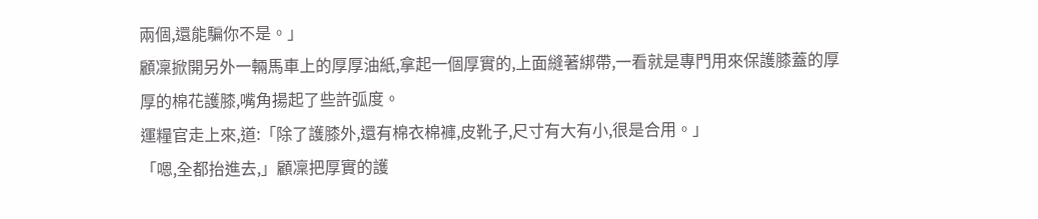兩個,還能騙你不是。」
顧凜掀開另外一輛馬車上的厚厚油紙,拿起一個厚實的,上面縫著綁帶,一看就是專門用來保護膝蓋的厚厚的棉花護膝,嘴角揚起了些許弧度。
運糧官走上來,道:「除了護膝外,還有棉衣棉褲,皮靴子,尺寸有大有小,很是合用。」
「嗯,全都抬進去,」顧凜把厚實的護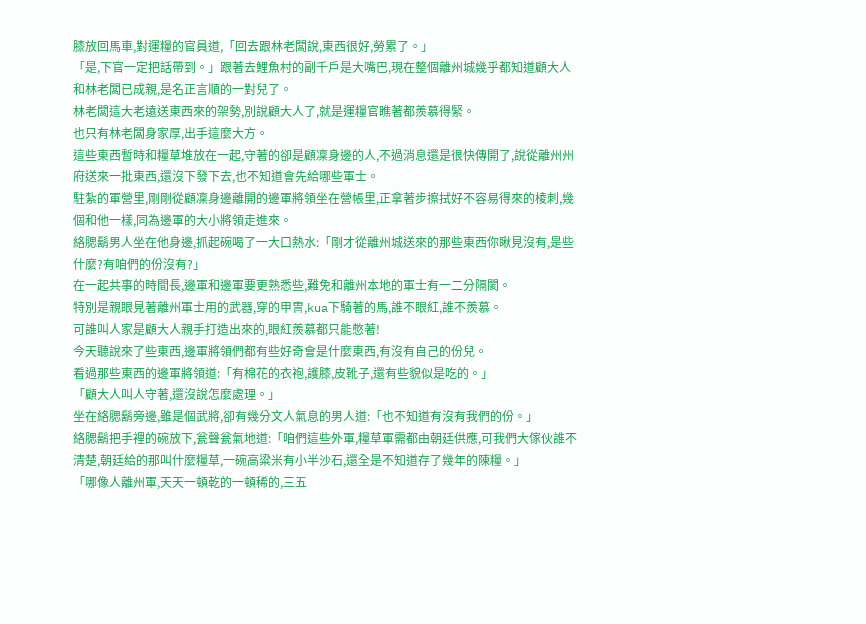膝放回馬車,對運糧的官員道,「回去跟林老闆說,東西很好,勞累了。」
「是,下官一定把話帶到。」跟著去鯉魚村的副千戶是大嘴巴,現在整個離州城幾乎都知道顧大人和林老闆已成親,是名正言順的一對兒了。
林老闆這大老遠送東西來的架勢,別說顧大人了,就是運糧官瞧著都羨慕得緊。
也只有林老闆身家厚,出手這麼大方。
這些東西暫時和糧草堆放在一起,守著的卻是顧凜身邊的人,不過消息還是很快傳開了,說從離州州府送來一批東西,還沒下發下去,也不知道會先給哪些軍士。
駐紮的軍營里,剛剛從顧凜身邊離開的邊軍將領坐在營帳里,正拿著步擦拭好不容易得來的棱刺,幾個和他一樣,同為邊軍的大小將領走進來。
絡腮鬍男人坐在他身邊,抓起碗喝了一大口熱水:「剛才從離州城送來的那些東西你瞅見沒有,是些什麼?有咱們的份沒有?」
在一起共事的時間長,邊軍和邊軍要更熟悉些,難免和離州本地的軍士有一二分隔閡。
特別是親眼見著離州軍士用的武器,穿的甲冑,kua下騎著的馬,誰不眼紅,誰不羨慕。
可誰叫人家是顧大人親手打造出來的,眼紅羨慕都只能憋著!
今天聽說來了些東西,邊軍將領們都有些好奇會是什麼東西,有沒有自己的份兒。
看過那些東西的邊軍將領道:「有棉花的衣袍,護膝,皮靴子,還有些貌似是吃的。」
「顧大人叫人守著,還沒說怎麼處理。」
坐在絡腮鬍旁邊,雖是個武將,卻有幾分文人氣息的男人道:「也不知道有沒有我們的份。」
絡腮鬍把手裡的碗放下,瓮聲瓮氣地道:「咱們這些外軍,糧草軍需都由朝廷供應,可我們大傢伙誰不清楚,朝廷給的那叫什麼糧草,一碗高粱米有小半沙石,還全是不知道存了幾年的陳糧。」
「哪像人離州軍,天天一頓乾的一頓稀的,三五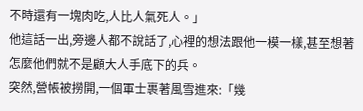不時還有一塊肉吃,人比人氣死人。」
他這話一出,旁邊人都不說話了,心裡的想法跟他一模一樣,甚至想著怎麼他們就不是顧大人手底下的兵。
突然,營帳被撈開,一個軍士裹著風雪進來:「幾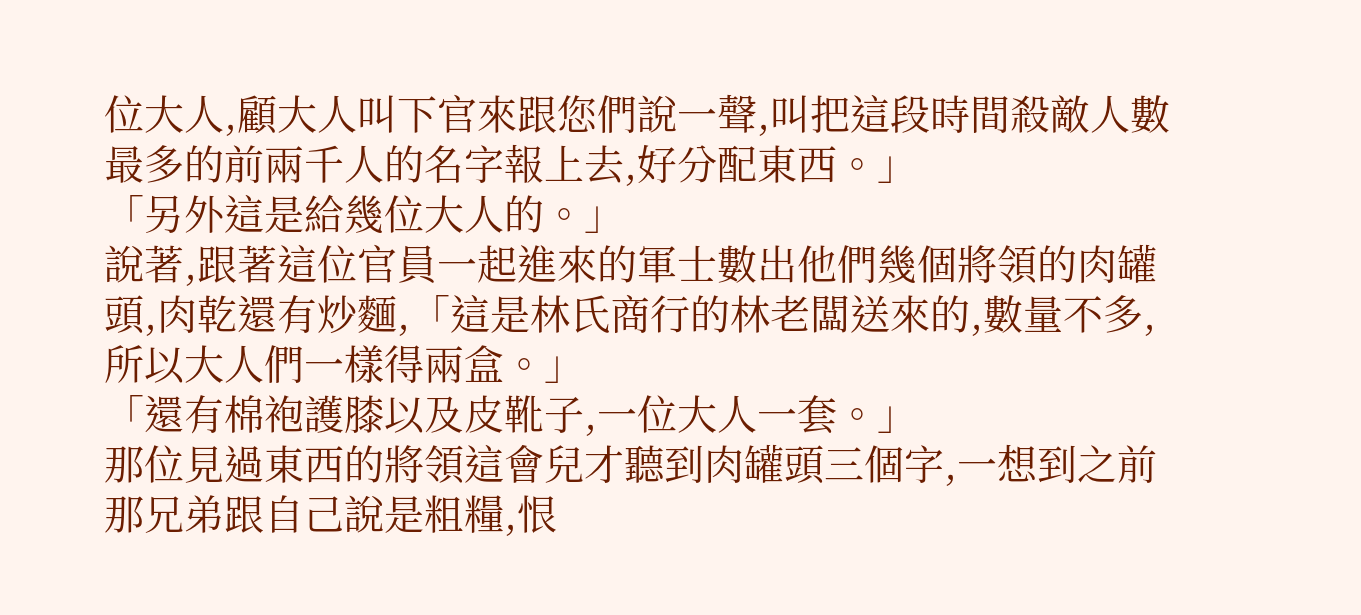位大人,顧大人叫下官來跟您們說一聲,叫把這段時間殺敵人數最多的前兩千人的名字報上去,好分配東西。」
「另外這是給幾位大人的。」
說著,跟著這位官員一起進來的軍士數出他們幾個將領的肉罐頭,肉乾還有炒麵,「這是林氏商行的林老闆送來的,數量不多,所以大人們一樣得兩盒。」
「還有棉袍護膝以及皮靴子,一位大人一套。」
那位見過東西的將領這會兒才聽到肉罐頭三個字,一想到之前那兄弟跟自己說是粗糧,恨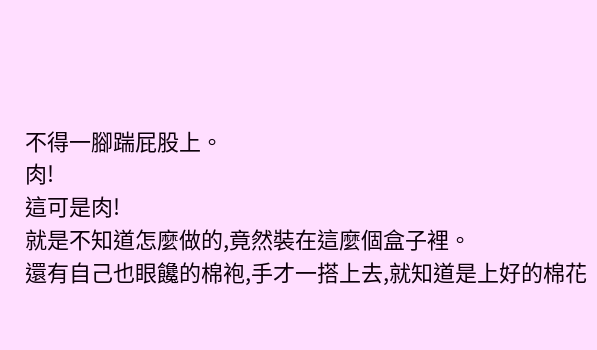不得一腳踹屁股上。
肉!
這可是肉!
就是不知道怎麼做的,竟然裝在這麼個盒子裡。
還有自己也眼饞的棉袍,手才一搭上去,就知道是上好的棉花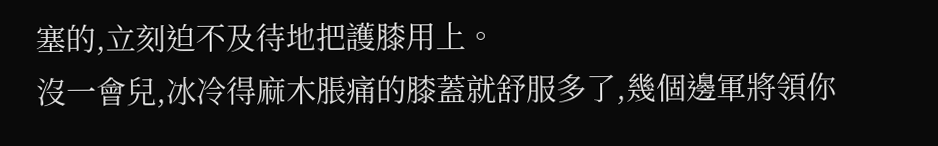塞的,立刻迫不及待地把護膝用上。
沒一會兒,冰冷得麻木脹痛的膝蓋就舒服多了,幾個邊軍將領你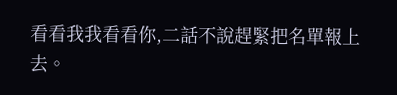看看我我看看你,二話不說趕緊把名單報上去。